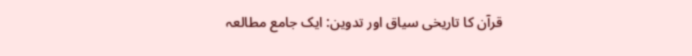قرآن کا تاریخی سیاق اور تدوین: ایک جامع مطالعہ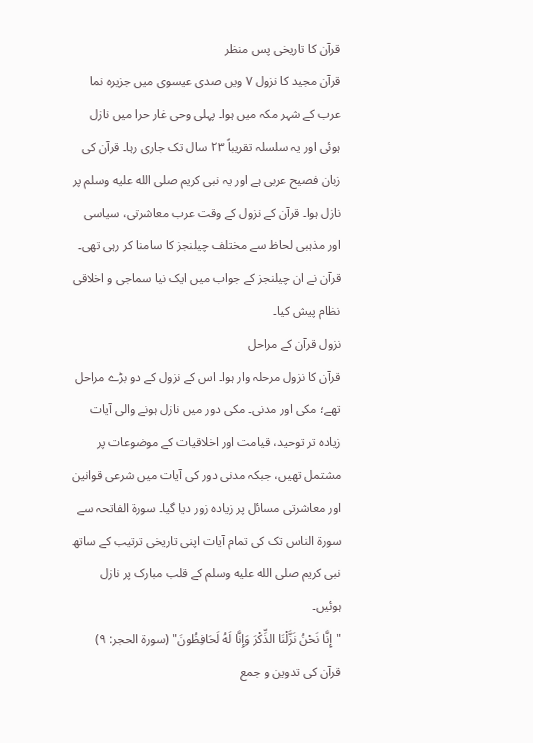قرآن کا تاریخی پس منظر
قرآن مجید کا نزول ۷ ویں صدی عیسوی میں جزیرہ نما عرب کے شہر مکہ میں ہوا۔ پہلی وحی غار حرا میں نازل ہوئی اور یہ سلسلہ تقریباً ۲۳ سال تک جاری رہا۔ قرآن کی زبان فصیح عربی ہے اور یہ نبی کریم صلى الله عليه وسلم پر نازل ہوا۔ قرآن کے نزول کے وقت عرب معاشرتی، سیاسی اور مذہبی لحاظ سے مختلف چیلنجز کا سامنا کر رہی تھی۔ قرآن نے ان چیلنجز کے جواب میں ایک نیا سماجی و اخلاقی نظام پیش کیا۔
نزول قرآن کے مراحل
قرآن کا نزول مرحلہ وار ہوا۔ اس کے نزول کے دو بڑے مراحل تھے؛ مکی اور مدنی۔ مکی دور میں نازل ہونے والی آیات زیادہ تر توحید، قیامت اور اخلاقیات کے موضوعات پر مشتمل تھیں، جبکہ مدنی دور کی آیات میں شرعی قوانین اور معاشرتی مسائل پر زیادہ زور دیا گیا۔ سورۃ الفاتحہ سے سورۃ الناس تک کی تمام آیات اپنی تاریخی ترتیب کے ساتھ نبی کریم صلى الله عليه وسلم کے قلب مبارک پر نازل ہوئیں۔
"إِنَّا نَحْنُ نَزَّلْنَا الذِّكْرَ وَإِنَّا لَهُ لَحَافِظُونَ" (سورۃ الحجر: ۹)
قرآن کی تدوین و جمع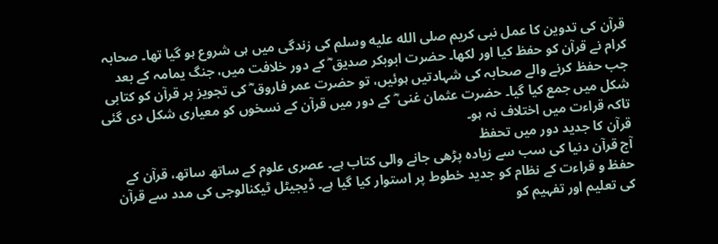قرآن کی تدوین کا عمل نبی کریم صلى الله عليه وسلم کی زندگی میں ہی شروع ہو گیا تھا۔ صحابہ کرام نے قرآن کو حفظ کیا اور لکھا۔ حضرت ابوبکر صدیق ؓ کے دور خلافت میں، جنگ یمامہ کے بعد جب حفظ کرنے والے صحابہ کی شہادتیں ہوئیں، تو حضرت عمر فاروق ؓ کی تجویز پر قرآن کو کتابی شکل میں جمع کیا گیا۔ حضرت عثمان غنی ؓ کے دور میں قرآن کے نسخوں کو معیاری شکل دی گئی تاکہ قراءت میں اختلاف نہ ہو۔
قرآن کا جدید دور میں تحفظ
آج قرآن دنیا کی سب سے زیادہ پڑھی جانے والی کتاب ہے۔ عصری علوم کے ساتھ ساتھ، قرآن کے حفظ و قراءت کے نظام کو جدید خطوط پر استوار کیا گیا ہے۔ ڈیجیٹل ٹیکنالوجی کی مدد سے قرآن کی تعلیم اور تفہیم کو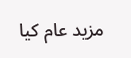مزید عام کیا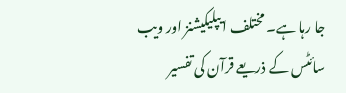جا رہا ہے۔ مختلف ایپلیکیشنز اور ویب سائٹس کے ذریعے قرآن کی تفسیر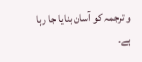و ترجمہ کو آسان بنایا جا رہا ہے۔